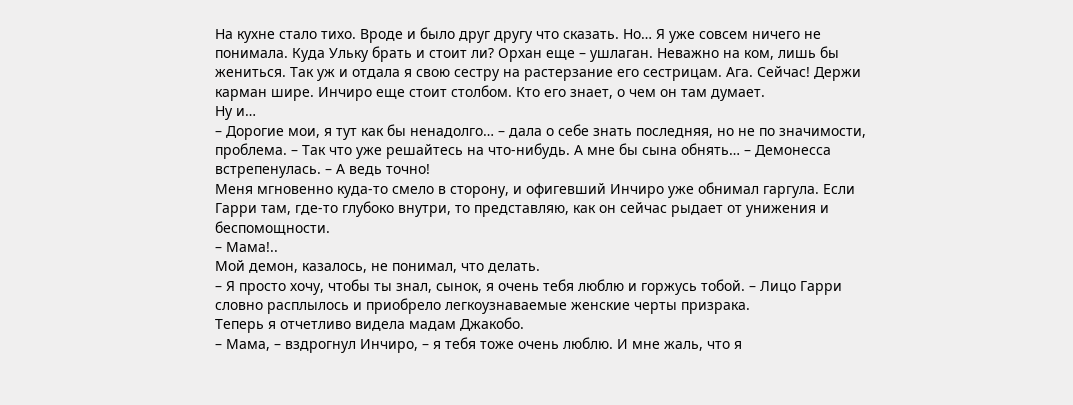На кухне стало тихо. Вроде и было друг другу что сказать. Но… Я уже совсем ничего не понимала. Куда Ульку брать и стоит ли? Орхан еще – ушлаган. Неважно на ком, лишь бы жениться. Так уж и отдала я свою сестру на растерзание его сестрицам. Ага. Сейчас! Держи карман шире. Инчиро еще стоит столбом. Кто его знает, о чем он там думает.
Ну и…
– Дорогие мои, я тут как бы ненадолго… – дала о себе знать последняя, но не по значимости, проблема. – Так что уже решайтесь на что-нибудь. А мне бы сына обнять… – Демонесса встрепенулась. – А ведь точно!
Меня мгновенно куда-то смело в сторону, и офигевший Инчиро уже обнимал гаргула. Если Гарри там, где-то глубоко внутри, то представляю, как он сейчас рыдает от унижения и беспомощности.
– Мама!..
Мой демон, казалось, не понимал, что делать.
– Я просто хочу, чтобы ты знал, сынок, я очень тебя люблю и горжусь тобой. – Лицо Гарри словно расплылось и приобрело легкоузнаваемые женские черты призрака.
Теперь я отчетливо видела мадам Джакобо.
– Мама, – вздрогнул Инчиро, – я тебя тоже очень люблю. И мне жаль, что я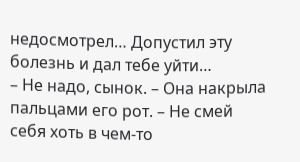недосмотрел… Допустил эту болезнь и дал тебе уйти…
– Не надо, сынок. – Она накрыла пальцами его рот. – Не смей себя хоть в чем-то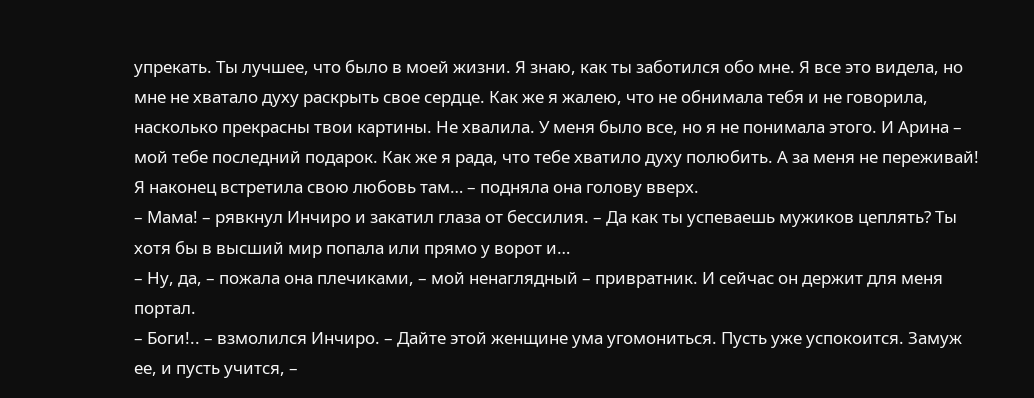упрекать. Ты лучшее, что было в моей жизни. Я знаю, как ты заботился обо мне. Я все это видела, но мне не хватало духу раскрыть свое сердце. Как же я жалею, что не обнимала тебя и не говорила, насколько прекрасны твои картины. Не хвалила. У меня было все, но я не понимала этого. И Арина – мой тебе последний подарок. Как же я рада, что тебе хватило духу полюбить. А за меня не переживай! Я наконец встретила свою любовь там… – подняла она голову вверх.
– Мама! – рявкнул Инчиро и закатил глаза от бессилия. – Да как ты успеваешь мужиков цеплять? Ты хотя бы в высший мир попала или прямо у ворот и…
– Ну, да, – пожала она плечиками, – мой ненаглядный – привратник. И сейчас он держит для меня портал.
– Боги!.. – взмолился Инчиро. – Дайте этой женщине ума угомониться. Пусть уже успокоится. Замуж ее, и пусть учится, –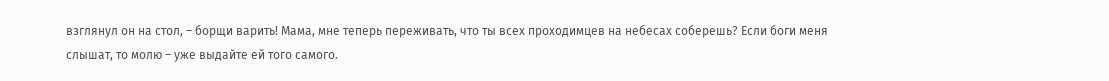взглянул он на стол, – борщи варить! Мама, мне теперь переживать, что ты всех проходимцев на небесах соберешь? Если боги меня слышат, то молю – уже выдайте ей того самого.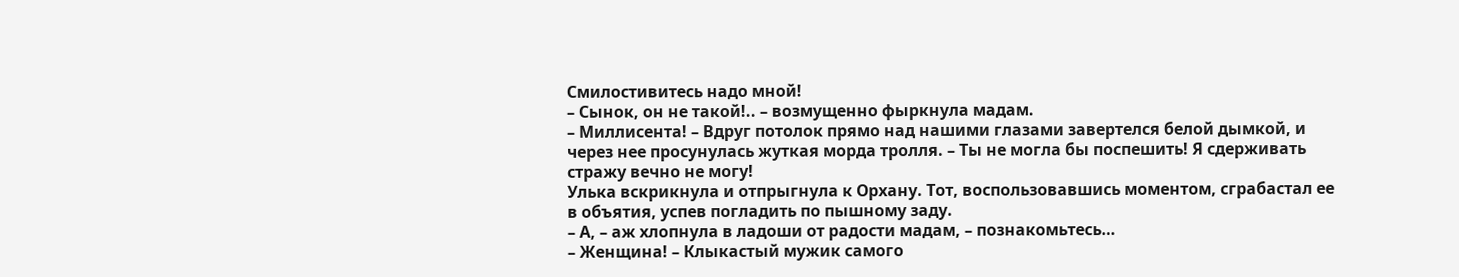Смилостивитесь надо мной!
– Сынок, он не такой!.. – возмущенно фыркнула мадам.
– Миллисента! – Вдруг потолок прямо над нашими глазами завертелся белой дымкой, и через нее просунулась жуткая морда тролля. – Ты не могла бы поспешить! Я сдерживать стражу вечно не могу!
Улька вскрикнула и отпрыгнула к Орхану. Тот, воспользовавшись моментом, сграбастал ее в объятия, успев погладить по пышному заду.
– А, – аж хлопнула в ладоши от радости мадам, – познакомьтесь…
– Женщина! – Клыкастый мужик самого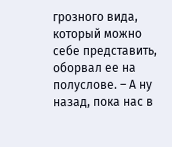грозного вида, который можно себе представить, оборвал ее на полуслове. – А ну назад, пока нас в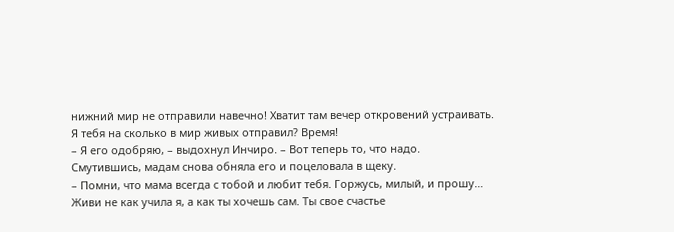нижний мир не отправили навечно! Хватит там вечер откровений устраивать. Я тебя на сколько в мир живых отправил? Время!
– Я его одобряю, – выдохнул Инчиро. – Вот теперь то, что надо.
Смутившись, мадам снова обняла его и поцеловала в щеку.
– Помни, что мама всегда с тобой и любит тебя. Горжусь, милый, и прошу… Живи не как учила я, а как ты хочешь сам. Ты свое счастье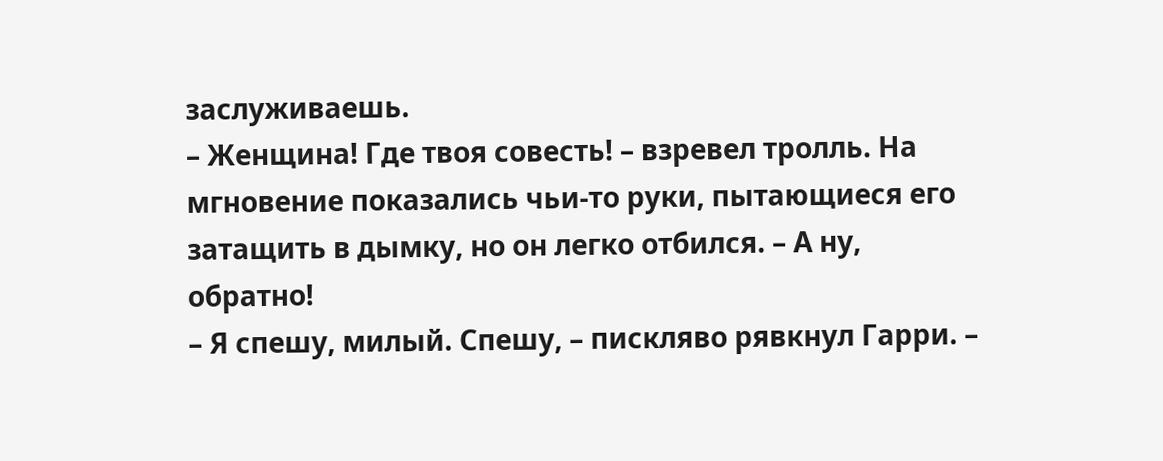заслуживаешь.
– Женщина! Где твоя совесть! – взревел тролль. На мгновение показались чьи-то руки, пытающиеся его затащить в дымку, но он легко отбился. – А ну, обратно!
– Я спешу, милый. Спешу, – пискляво рявкнул Гарри. –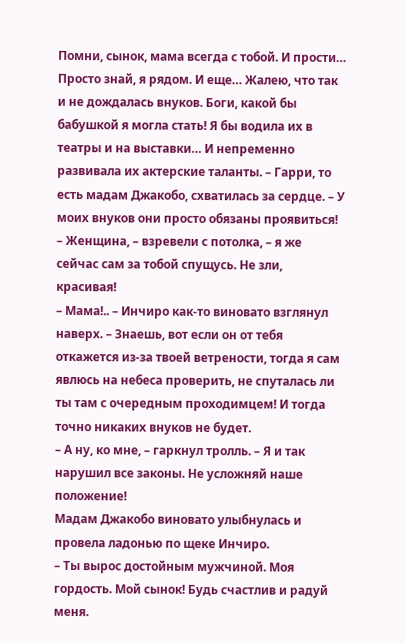Помни, сынок, мама всегда с тобой. И прости… Просто знай, я рядом. И еще… Жалею, что так и не дождалась внуков. Боги, какой бы бабушкой я могла стать! Я бы водила их в театры и на выставки… И непременно развивала их актерские таланты. – Гарри, то есть мадам Джакобо, схватилась за сердце. – У моих внуков они просто обязаны проявиться!
– Женщина, – взревели с потолка, – я же сейчас сам за тобой спущусь. Не зли, красивая!
– Мама!.. – Инчиро как-то виновато взглянул наверх. – Знаешь, вот если он от тебя откажется из-за твоей ветрености, тогда я сам явлюсь на небеса проверить, не спуталась ли ты там с очередным проходимцем! И тогда точно никаких внуков не будет.
– А ну, ко мне, – гаркнул тролль. – Я и так нарушил все законы. Не усложняй наше положение!
Мадам Джакобо виновато улыбнулась и провела ладонью по щеке Инчиро.
– Ты вырос достойным мужчиной. Моя гордость. Мой сынок! Будь счастлив и радуй меня.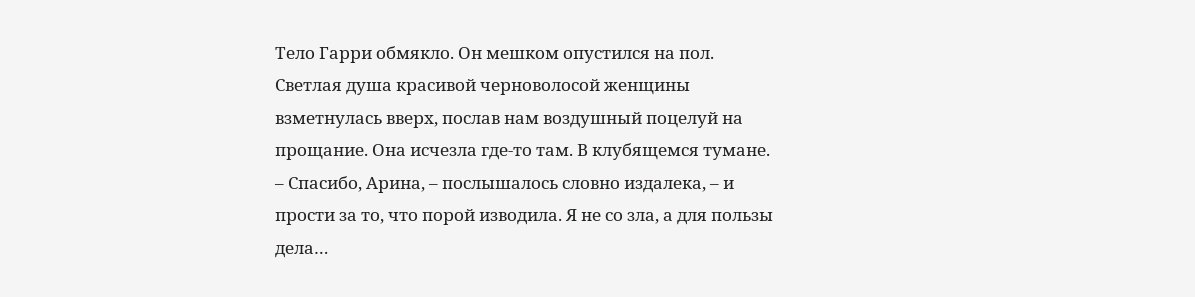Тело Гарри обмякло. Он мешком опустился на пол.
Светлая душа красивой черноволосой женщины взметнулась вверх, послав нам воздушный поцелуй на прощание. Она исчезла где-то там. В клубящемся тумане.
– Спасибо, Арина, – послышалось словно издалека, – и прости за то, что порой изводила. Я не со зла, а для пользы дела…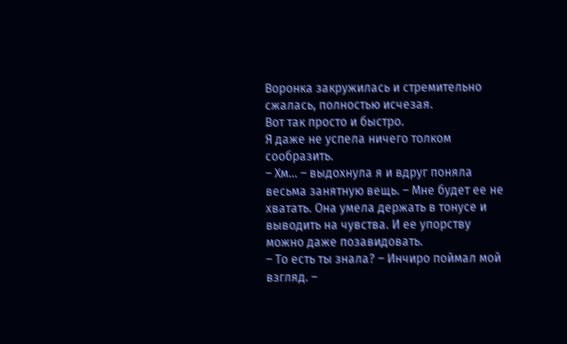Воронка закружилась и стремительно сжалась, полностью исчезая.
Вот так просто и быстро.
Я даже не успела ничего толком сообразить.
– Хм… – выдохнула я и вдруг поняла весьма занятную вещь. – Мне будет ее не хватать. Она умела держать в тонусе и выводить на чувства. И ее упорству можно даже позавидовать.
– То есть ты знала? – Инчиро поймал мой взгляд. –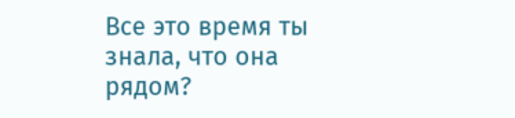Все это время ты знала, что она рядом?